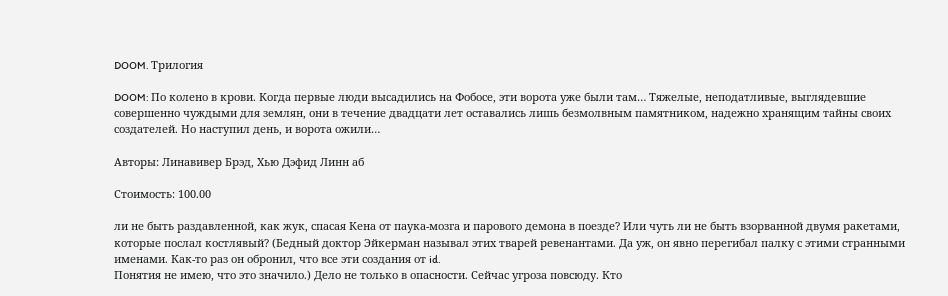DOOM. Трилогия

DOOM: По колено в крови. Когда первые люди высадились на Фобосе, эти ворота уже были там… Тяжелые, неподатливые, выглядевшие совершенно чуждыми для землян, они в течение двадцати лет оставались лишь безмолвным памятником, надежно хранящим тайны своих создателей. Но наступил день, и ворота ожили…

Авторы: Линавивер Брэд, Хью Дэфид Линн аб

Стоимость: 100.00

ли не быть раздавленной, как жук, спасая Кена от паука-мозга и парового демона в поезде? Или чуть ли не быть взорванной двумя ракетами, которые послал костлявый? (Бедный доктор Эйкерман называл этих тварей ревенантами. Да уж, он явно перегибал палку с этими странными именами. Как-то раз он обронил, что все эти создания от id.
Понятия не имею, что это значило.) Дело не только в опасности. Сейчас угроза повсюду. Кто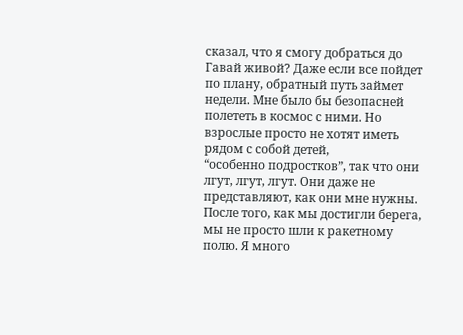сказал, что я смогу добраться до Гавай живой? Даже если все пойдет по плану, обратный путь займет недели. Мне было бы безопасней полететь в космос с ними. Но взрослые просто не хотят иметь рядом с собой детей,
“особенно подростков”, так что они лгут, лгут, лгут. Они даже не представляют, как они мне нужны. После того, как мы достигли берега, мы не просто шли к ракетному полю. Я много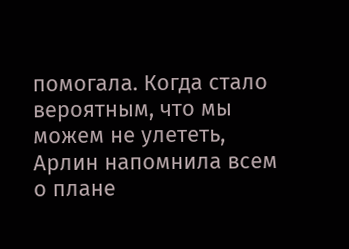помогала. Когда стало вероятным, что мы можем не улететь, Арлин напомнила всем о плане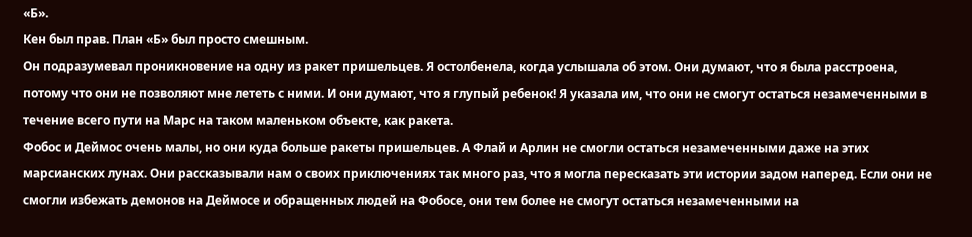«Б».
Кен был прав. План «Б» был просто смешным.
Он подразумевал проникновение на одну из ракет пришельцев. Я остолбенела, когда услышала об этом. Они думают, что я была расстроена, потому что они не позволяют мне лететь с ними. И они думают, что я глупый ребенок! Я указала им, что они не смогут остаться незамеченными в течение всего пути на Марс на таком маленьком объекте, как ракета.
Фобос и Деймос очень малы, но они куда больше ракеты пришельцев. А Флай и Арлин не смогли остаться незамеченными даже на этих марсианских лунах. Они рассказывали нам о своих приключениях так много раз, что я могла пересказать эти истории задом наперед. Если они не смогли избежать демонов на Деймосе и обращенных людей на Фобосе, они тем более не смогут остаться незамеченными на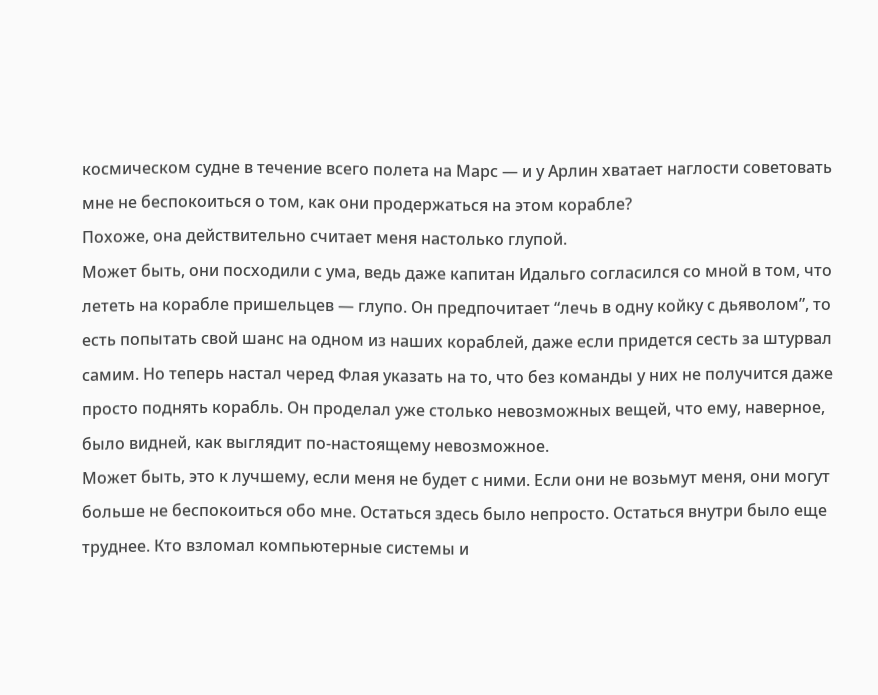космическом судне в течение всего полета на Марс — и у Арлин хватает наглости советовать мне не беспокоиться о том, как они продержаться на этом корабле?
Похоже, она действительно считает меня настолько глупой.
Может быть, они посходили с ума, ведь даже капитан Идальго согласился со мной в том, что лететь на корабле пришельцев — глупо. Он предпочитает “лечь в одну койку с дьяволом”, то есть попытать свой шанс на одном из наших кораблей, даже если придется сесть за штурвал самим. Но теперь настал черед Флая указать на то, что без команды у них не получится даже просто поднять корабль. Он проделал уже столько невозможных вещей, что ему, наверное, было видней, как выглядит по-настоящему невозможное.
Может быть, это к лучшему, если меня не будет с ними. Если они не возьмут меня, они могут больше не беспокоиться обо мне. Остаться здесь было непросто. Остаться внутри было еще труднее. Кто взломал компьютерные системы и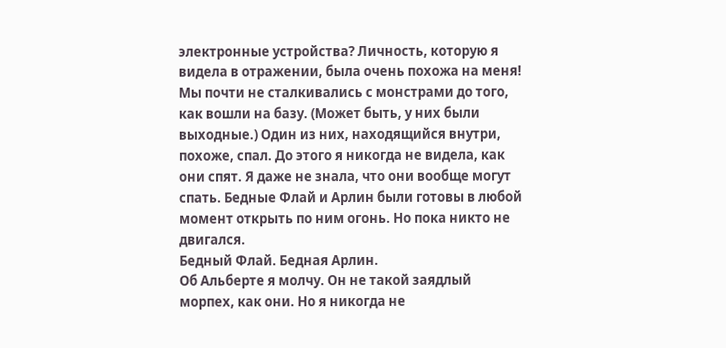электронные устройства? Личность, которую я видела в отражении, была очень похожа на меня! Мы почти не сталкивались с монстрами до того, как вошли на базу. (Может быть, у них были выходные.) Один из них, находящийся внутри, похоже, спал. До этого я никогда не видела, как они спят. Я даже не знала, что они вообще могут спать. Бедные Флай и Арлин были готовы в любой момент открыть по ним огонь. Но пока никто не двигался.
Бедный Флай. Бедная Арлин.
Об Альберте я молчу. Он не такой заядлый морпех, как они. Но я никогда не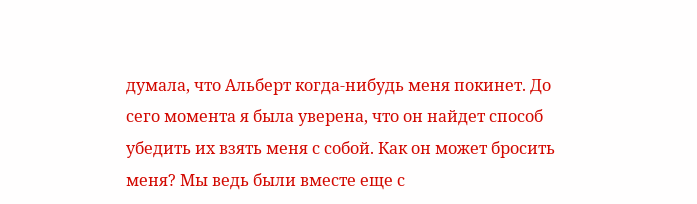думала, что Альберт когда-нибудь меня покинет. До сего момента я была уверена, что он найдет способ убедить их взять меня с собой. Как он может бросить меня? Мы ведь были вместе еще с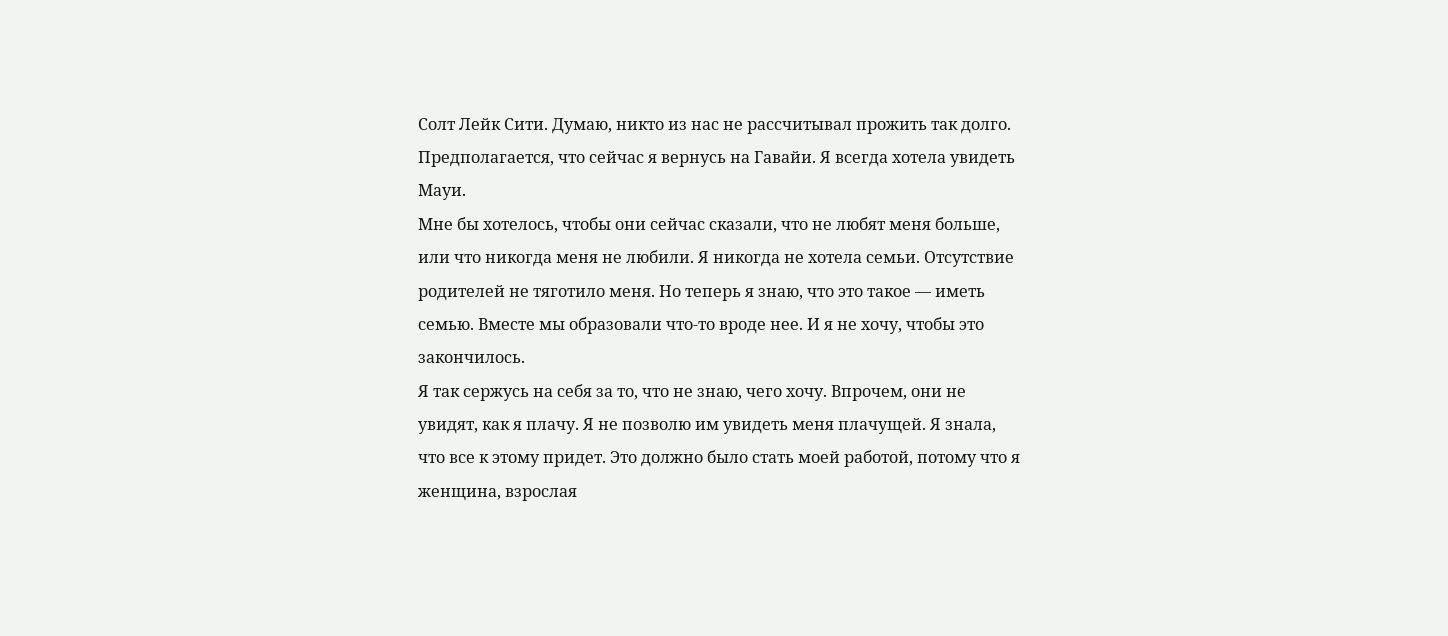Солт Лейк Сити. Думаю, никто из нас не рассчитывал прожить так долго.
Предполагается, что сейчас я вернусь на Гавайи. Я всегда хотела увидеть Мауи.
Мне бы хотелось, чтобы они сейчас сказали, что не любят меня больше, или что никогда меня не любили. Я никогда не хотела семьи. Отсутствие родителей не тяготило меня. Но теперь я знаю, что это такое — иметь семью. Вместе мы образовали что-то вроде нее. И я не хочу, чтобы это закончилось.
Я так сержусь на себя за то, что не знаю, чего хочу. Впрочем, они не увидят, как я плачу. Я не позволю им увидеть меня плачущей. Я знала, что все к этому придет. Это должно было стать моей работой, потому что я женщина, взрослая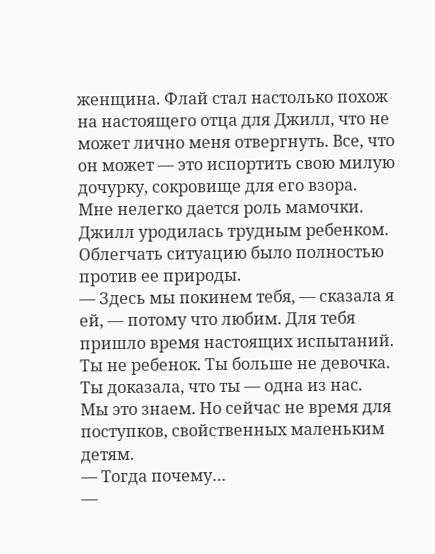женщина. Флай стал настолько похож на настоящего отца для Джилл, что не может лично меня отвергнуть. Все, что он может — это испортить свою милую дочурку, сокровище для его взора.
Мне нелегко дается роль мамочки. Джилл уродилась трудным ребенком. Облегчать ситуацию было полностью против ее природы.
— Здесь мы покинем тебя, — сказала я ей, — потому что любим. Для тебя пришло время настоящих испытаний. Ты не ребенок. Ты больше не девочка. Ты доказала, что ты — одна из нас.
Мы это знаем. Но сейчас не время для поступков, свойственных маленьким детям.
— Тогда почему…
—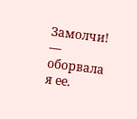Замолчи! — оборвала я ее.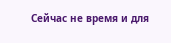Сейчас не время и для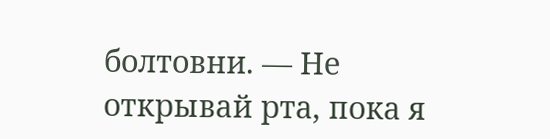болтовни. — Не открывай рта, пока я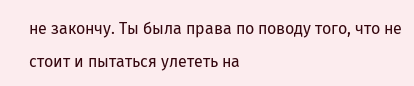не закончу. Ты была права по поводу того, что не стоит и пытаться улететь на